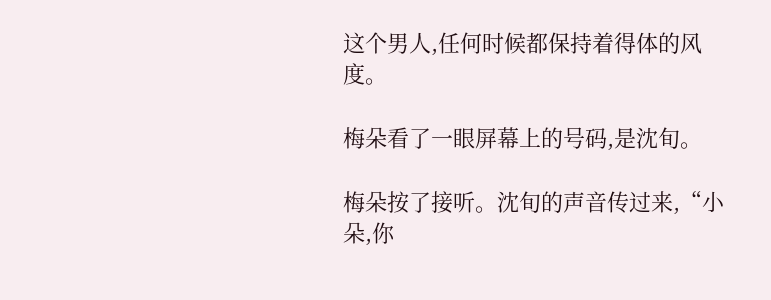这个男人,任何时候都保持着得体的风度。

梅朵看了一眼屏幕上的号码,是沈旬。

梅朵按了接听。沈旬的声音传过来,“小朵,你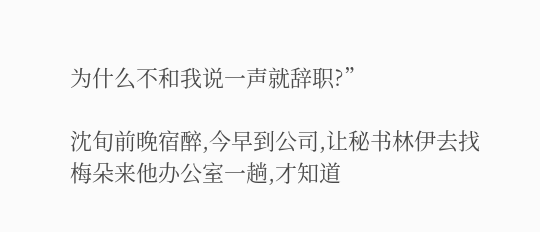为什么不和我说一声就辞职?”

沈旬前晚宿醉,今早到公司,让秘书林伊去找梅朵来他办公室一趟,才知道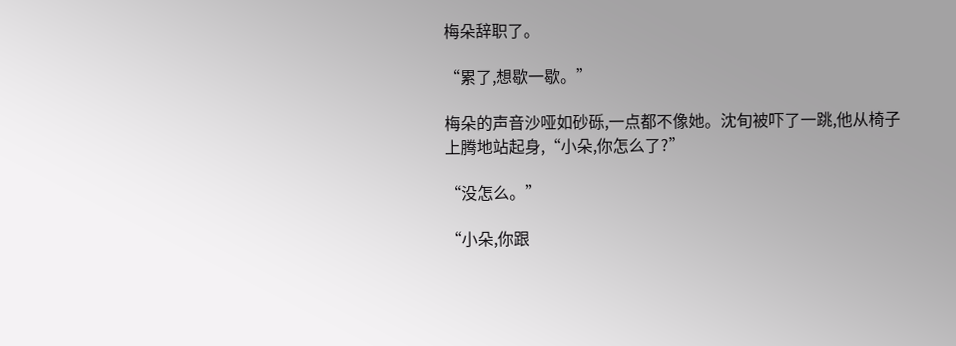梅朵辞职了。

“累了,想歇一歇。”

梅朵的声音沙哑如砂砾,一点都不像她。沈旬被吓了一跳,他从椅子上腾地站起身,“小朵,你怎么了?”

“没怎么。”

“小朵,你跟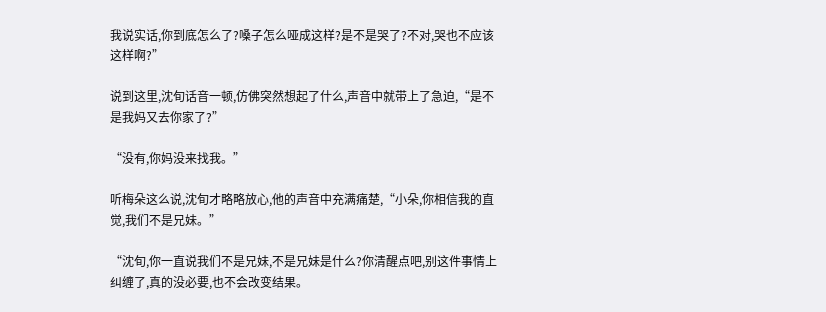我说实话,你到底怎么了?嗓子怎么哑成这样?是不是哭了?不对,哭也不应该这样啊?”

说到这里,沈旬话音一顿,仿佛突然想起了什么,声音中就带上了急迫,“是不是我妈又去你家了?”

“没有,你妈没来找我。”

听梅朵这么说,沈旬才略略放心,他的声音中充满痛楚,“小朵,你相信我的直觉,我们不是兄妹。”

“沈旬,你一直说我们不是兄妹,不是兄妹是什么?你清醒点吧,别这件事情上纠缠了,真的没必要,也不会改变结果。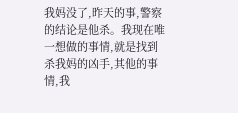我妈没了,昨天的事,警察的结论是他杀。我现在唯一想做的事情,就是找到杀我妈的凶手,其他的事情,我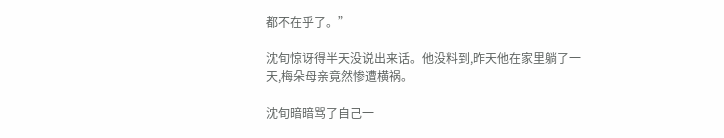都不在乎了。”

沈旬惊讶得半天没说出来话。他没料到,昨天他在家里躺了一天,梅朵母亲竟然惨遭横祸。

沈旬暗暗骂了自己一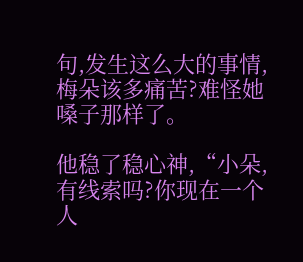句,发生这么大的事情,梅朵该多痛苦?难怪她嗓子那样了。

他稳了稳心神,“小朵,有线索吗?你现在一个人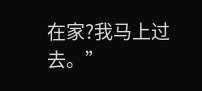在家?我马上过去。”